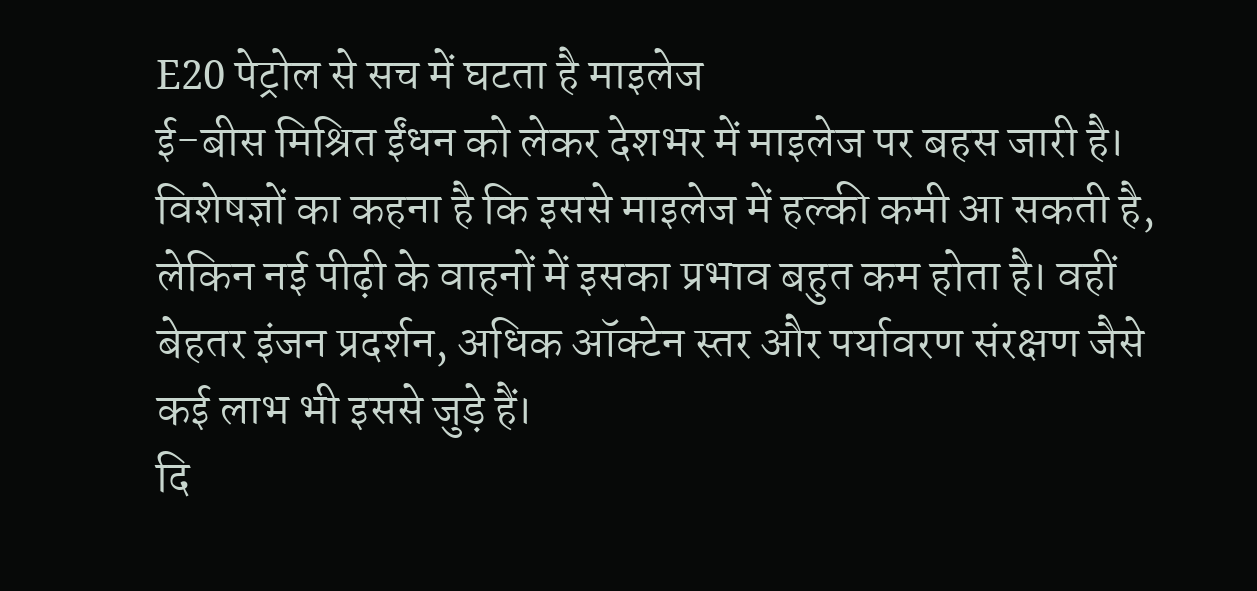E20 पेट्रोल से सच में घटता है माइलेज
ई-बीस मिश्रित ईंधन को लेकर देशभर में माइलेज पर बहस जारी है। विशेषज्ञों का कहना है कि इससे माइलेज में हल्की कमी आ सकती है, लेकिन नई पीढ़ी के वाहनों में इसका प्रभाव बहुत कम होता है। वहीं बेहतर इंजन प्रदर्शन, अधिक ऑक्टेन स्तर और पर्यावरण संरक्षण जैसे कई लाभ भी इससे जुड़े हैं।
दि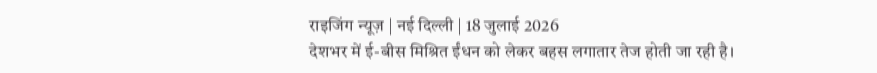राइजिंग न्यूज़ | नई दिल्ली | 18 जुलाई 2026
देशभर में ई-बीस मिश्रित ईंधन को लेकर बहस लगातार तेज होती जा रही है।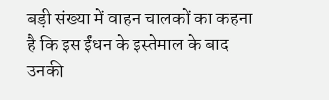बड़ी संख्या में वाहन चालकों का कहना है कि इस ईंधन के इस्तेमाल के बाद उनकी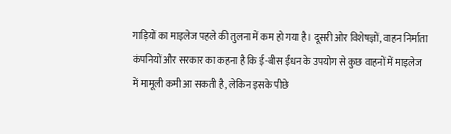गाड़ियों का माइलेज पहले की तुलना में कम हो गया है। दूसरी ओर विशेषज्ञों, वाहन निर्माता कंपनियों और सरकार का कहना है कि ई-बीस ईंधन के उपयोग से कुछ वाहनों में माइलेज में मामूली कमी आ सकती है, लेकिन इसके पीछे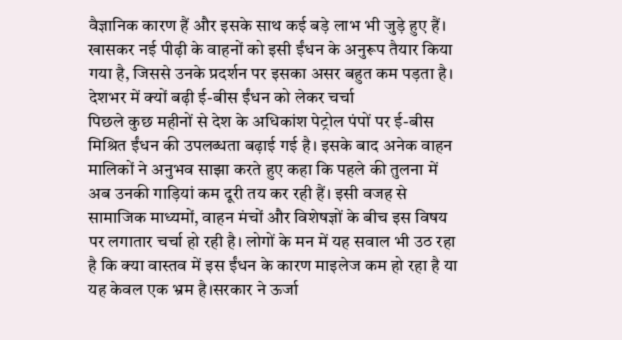वैज्ञानिक कारण हैं और इसके साथ कई बड़े लाभ भी जुड़े हुए हैं। खासकर नई पीढ़ी के वाहनों को इसी ईंधन के अनुरूप तैयार किया गया है, जिससे उनके प्रदर्शन पर इसका असर बहुत कम पड़ता है।
देशभर में क्यों बढ़ी ई-बीस ईंधन को लेकर चर्चा
पिछले कुछ महीनों से देश के अधिकांश पेट्रोल पंपों पर ई-बीस मिश्रित ईंधन की उपलब्धता बढ़ाई गई है। इसके बाद अनेक वाहन मालिकों ने अनुभव साझा करते हुए कहा कि पहले की तुलना में अब उनकी गाड़ियां कम दूरी तय कर रही हैं। इसी वजह से सामाजिक माध्यमों, वाहन मंचों और विशेषज्ञों के बीच इस विषय पर लगातार चर्चा हो रही है। लोगों के मन में यह सवाल भी उठ रहा है कि क्या वास्तव में इस ईंधन के कारण माइलेज कम हो रहा है या यह केवल एक भ्रम है।सरकार ने ऊर्जा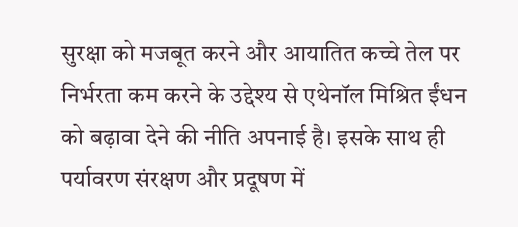सुरक्षा को मजबूत करने और आयातित कच्चे तेल पर निर्भरता कम करने के उद्देश्य से एथेनॉल मिश्रित ईंधन को बढ़ावा देने की नीति अपनाई है। इसके साथ ही पर्यावरण संरक्षण और प्रदूषण में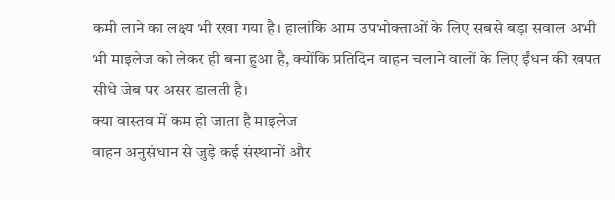कमी लाने का लक्ष्य भी रखा गया है। हालांकि आम उपभोक्ताओं के लिए सबसे बड़ा सवाल अभी भी माइलेज को लेकर ही बना हुआ है, क्योंकि प्रतिदिन वाहन चलाने वालों के लिए ईंधन की खपत सीधे जेब पर असर डालती है।
क्या वास्तव में कम हो जाता है माइलेज
वाहन अनुसंधान से जुड़े कई संस्थानों और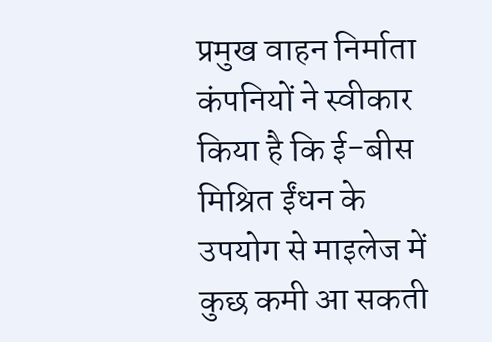प्रमुख वाहन निर्माता कंपनियों ने स्वीकार किया है कि ई-बीस मिश्रित ईंधन के उपयोग से माइलेज में कुछ कमी आ सकती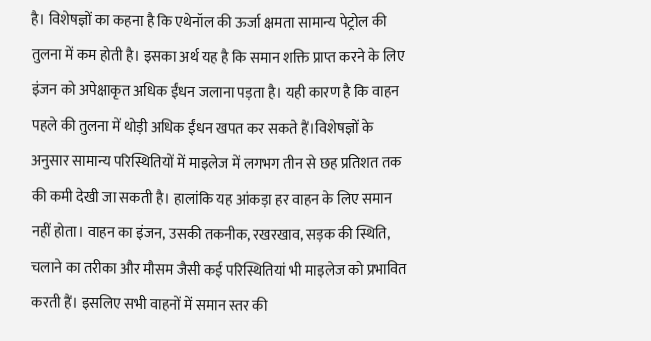है। विशेषज्ञों का कहना है कि एथेनॉल की ऊर्जा क्षमता सामान्य पेट्रोल की तुलना में कम होती है। इसका अर्थ यह है कि समान शक्ति प्राप्त करने के लिए इंजन को अपेक्षाकृत अधिक ईंधन जलाना पड़ता है। यही कारण है कि वाहन पहले की तुलना में थोड़ी अधिक ईंधन खपत कर सकते हैं।विशेषज्ञों के अनुसार सामान्य परिस्थितियों में माइलेज में लगभग तीन से छह प्रतिशत तक की कमी देखी जा सकती है। हालांकि यह आंकड़ा हर वाहन के लिए समान नहीं होता। वाहन का इंजन, उसकी तकनीक, रखरखाव, सड़क की स्थिति, चलाने का तरीका और मौसम जैसी कई परिस्थितियां भी माइलेज को प्रभावित करती हैं। इसलिए सभी वाहनों में समान स्तर की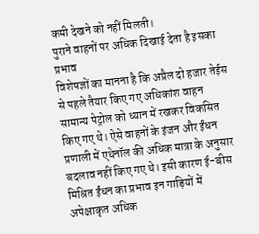कमी देखने को नहीं मिलती।
पुराने वाहनों पर अधिक दिखाई देता है इसका प्रभाव
विशेषज्ञों का मानना है कि अप्रैल दो हजार तेईस से पहले तैयार किए गए अधिकांश वाहन सामान्य पेट्रोल को ध्यान में रखकर विकसित किए गए थे। ऐसे वाहनों के इंजन और ईंधन प्रणाली में एथेनॉल की अधिक मात्रा के अनुसार बदलाव नहीं किए गए थे। इसी कारण ई-बीस मिश्रित ईंधन का प्रभाव इन गाड़ियों में अपेक्षाकृत अधिक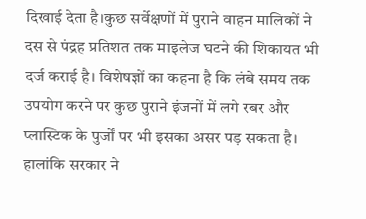दिखाई देता है।कुछ सर्वेक्षणों में पुराने वाहन मालिकों ने दस से पंद्रह प्रतिशत तक माइलेज घटने की शिकायत भी दर्ज कराई है। विशेषज्ञों का कहना है कि लंबे समय तक उपयोग करने पर कुछ पुराने इंजनों में लगे रबर और प्लास्टिक के पुर्जों पर भी इसका असर पड़ सकता है। हालांकि सरकार ने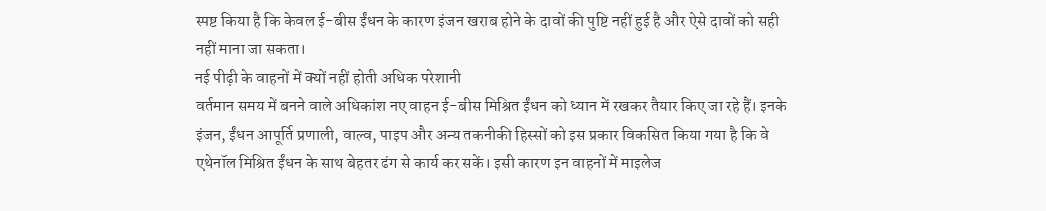स्पष्ट किया है कि केवल ई-बीस ईंधन के कारण इंजन खराब होने के दावों की पुष्टि नहीं हुई है और ऐसे दावों को सही नहीं माना जा सकता।
नई पीढ़ी के वाहनों में क्यों नहीं होती अधिक परेशानी
वर्तमान समय में बनने वाले अधिकांश नए वाहन ई-बीस मिश्रित ईंधन को ध्यान में रखकर तैयार किए जा रहे हैं। इनके इंजन, ईंधन आपूर्ति प्रणाली, वाल्व, पाइप और अन्य तकनीकी हिस्सों को इस प्रकार विकसित किया गया है कि वे एथेनॉल मिश्रित ईंधन के साथ बेहतर ढंग से कार्य कर सकें। इसी कारण इन वाहनों में माइलेज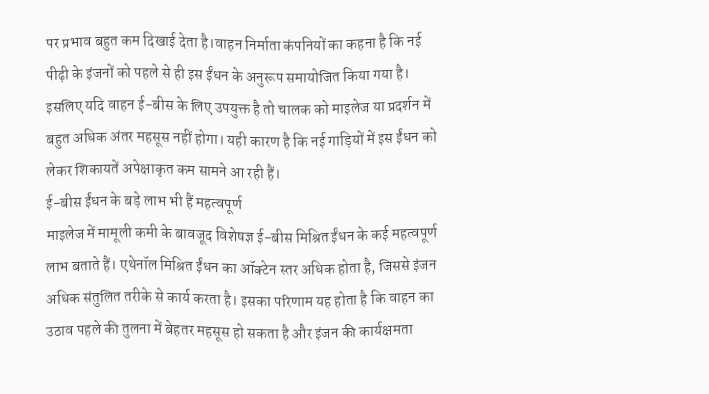पर प्रभाव बहुत कम दिखाई देता है।वाहन निर्माता कंपनियों का कहना है कि नई पीढ़ी के इंजनों को पहले से ही इस ईंधन के अनुरूप समायोजित किया गया है। इसलिए यदि वाहन ई-बीस के लिए उपयुक्त है तो चालक को माइलेज या प्रदर्शन में बहुत अधिक अंतर महसूस नहीं होगा। यही कारण है कि नई गाड़ियों में इस ईंधन को लेकर शिकायतें अपेक्षाकृत कम सामने आ रही हैं।
ई-बीस ईंधन के बड़े लाभ भी हैं महत्वपूर्ण
माइलेज में मामूली कमी के बावजूद विशेषज्ञ ई-बीस मिश्रित ईंधन के कई महत्वपूर्ण लाभ बताते हैं। एथेनॉल मिश्रित ईंधन का ऑक्टेन स्तर अधिक होता है, जिससे इंजन अधिक संतुलित तरीके से कार्य करता है। इसका परिणाम यह होता है कि वाहन का उठाव पहले की तुलना में बेहतर महसूस हो सकता है और इंजन की कार्यक्षमता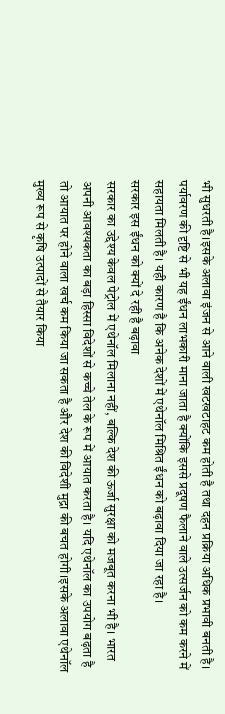भी सुधरती है।इसके अलावा इंजन से आने वाली खटखटाहट कम होती है तथा दहन प्रक्रिया अधिक प्रभावी बनती है। पर्यावरण की दृष्टि से भी यह ईंधन लाभकारी माना जाता है क्योंकि इससे प्रदूषण फैलाने वाले उत्सर्जन को कम करने में सहायता मिलती है। यही कारण है कि अनेक देशों में एथेनॉल मिश्रित ईंधन को बढ़ावा दिया जा रहा है।
सरकार इस ईंधन को क्यों दे रही है बढ़ावा
सरकार का उद्देश्य केवल पेट्रोल में एथेनॉल मिलाना नहीं, बल्कि देश की ऊर्जा सुरक्षा को मजबूत करना भी है। भारत अपनी आवश्यकता का बड़ा हिस्सा विदेशों से कच्चे तेल के रूप में आयात करता है। यदि एथेनॉल का उपयोग बढ़ता है तो आयात पर होने वाला खर्च कम किया जा सकता है और देश की विदेशी मुद्रा की बचत होगी।इसके अलावा एथेनॉल मुख्य रूप से कृषि उत्पादों से तैयार किया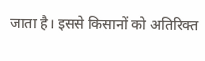जाता है। इससे किसानों को अतिरिक्त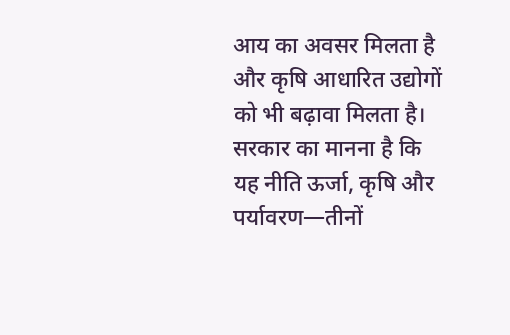आय का अवसर मिलता है और कृषि आधारित उद्योगों को भी बढ़ावा मिलता है। सरकार का मानना है कि यह नीति ऊर्जा, कृषि और पर्यावरण—तीनों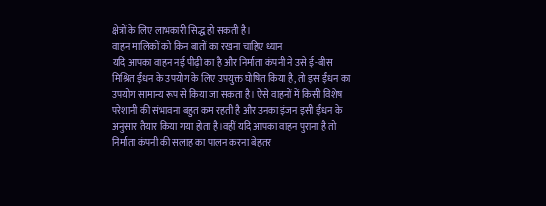क्षेत्रों के लिए लाभकारी सिद्ध हो सकती है।
वाहन मालिकों को किन बातों का रखना चाहिए ध्यान
यदि आपका वाहन नई पीढ़ी का है और निर्माता कंपनी ने उसे ई-बीस मिश्रित ईंधन के उपयोग के लिए उपयुक्त घोषित किया है, तो इस ईंधन का उपयोग सामान्य रूप से किया जा सकता है। ऐसे वाहनों में किसी विशेष परेशानी की संभावना बहुत कम रहती है और उनका इंजन इसी ईंधन के अनुसार तैयार किया गया होता है।वहीं यदि आपका वाहन पुराना है तो निर्माता कंपनी की सलाह का पालन करना बेहतर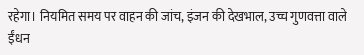रहेगा। नियमित समय पर वाहन की जांच, इंजन की देखभाल, उच्च गुणवत्ता वाले ईंधन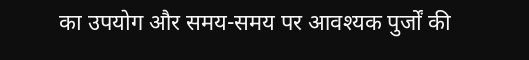का उपयोग और समय-समय पर आवश्यक पुर्जों की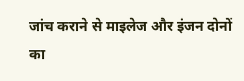जांच कराने से माइलेज और इंजन दोनों का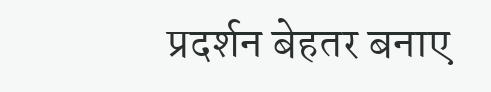प्रदर्शन बेहतर बनाए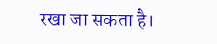रखा जा सकता है।